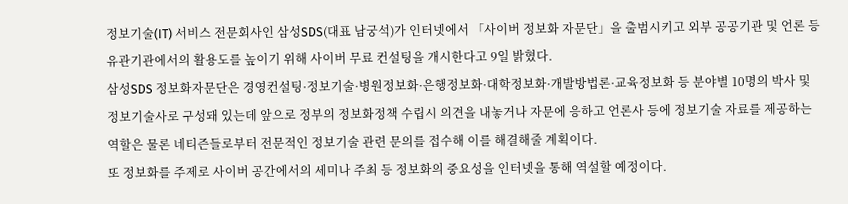정보기술(IT) 서비스 전문회사인 삼성SDS(대표 남궁석)가 인터넷에서 「사이버 정보화 자문단」을 출범시키고 외부 공공기관 및 언론 등 유관기관에서의 활용도를 높이기 위해 사이버 무료 컨설팅을 개시한다고 9일 밝혔다.
삼성SDS 정보화자문단은 경영컨설팅·정보기술·병원정보화·은행정보화·대학정보화·개발방법론·교육정보화 등 분야별 10명의 박사 및 정보기술사로 구성돼 있는데 앞으로 정부의 정보화정책 수립시 의견을 내놓거나 자문에 응하고 언론사 등에 정보기술 자료를 제공하는 역할은 물론 네티즌들로부터 전문적인 정보기술 관련 문의를 접수해 이를 해결해줄 계획이다.
또 정보화를 주제로 사이버 공간에서의 세미나 주최 등 정보화의 중요성을 인터넷을 통해 역설할 예정이다.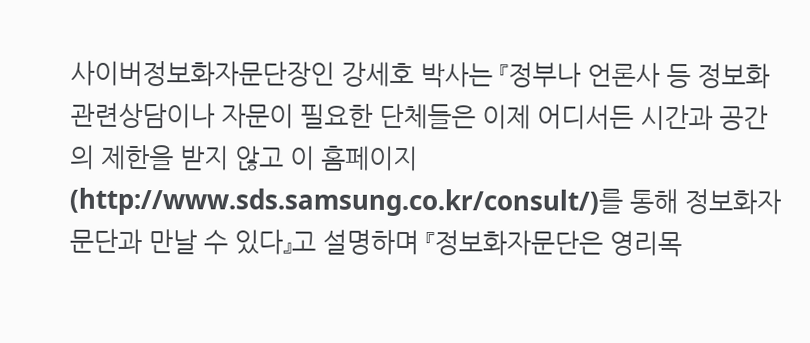사이버정보화자문단장인 강세호 박사는 『정부나 언론사 등 정보화 관련상담이나 자문이 필요한 단체들은 이제 어디서든 시간과 공간의 제한을 받지 않고 이 홈페이지(http://www.sds.samsung.co.kr/consult/)를 통해 정보화자문단과 만날 수 있다』고 설명하며 『정보화자문단은 영리목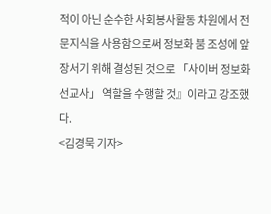적이 아닌 순수한 사회봉사활동 차원에서 전문지식을 사용함으로써 정보화 붐 조성에 앞장서기 위해 결성된 것으로 「사이버 정보화 선교사」 역할을 수행할 것』이라고 강조했다.
<김경묵 기자>